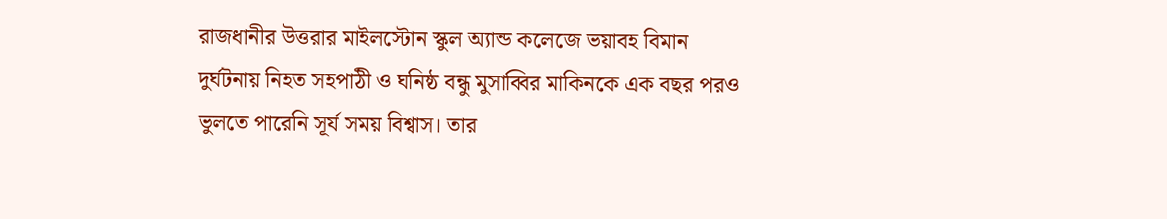রাজধানীর উত্তরার মাইলস্টোন স্কুল অ্যান্ড কলেজে ভয়াবহ বিমান দুর্ঘটনায় নিহত সহপাঠী ও ঘনিষ্ঠ বন্ধু মুসাব্বির মাকিনকে এক বছর পরও ভুলতে পারেনি সূর্য সময় বিশ্বাস। তার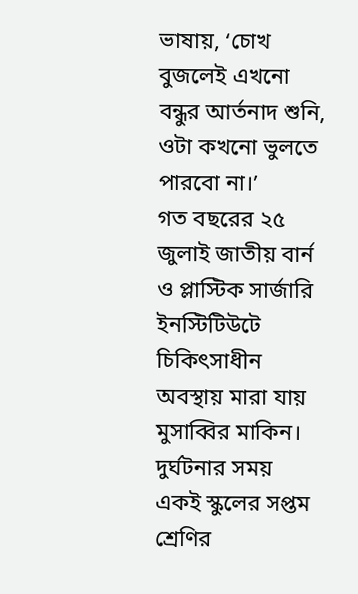ভাষায়, ‘চোখ বুজলেই এখনো বন্ধুর আর্তনাদ শুনি, ওটা কখনো ভুলতে পারবো না।’
গত বছরের ২৫ জুলাই জাতীয় বার্ন ও প্লাস্টিক সার্জারি ইনস্টিটিউটে চিকিৎসাধীন অবস্থায় মারা যায় মুসাব্বির মাকিন। দুর্ঘটনার সময় একই স্কুলের সপ্তম শ্রেণির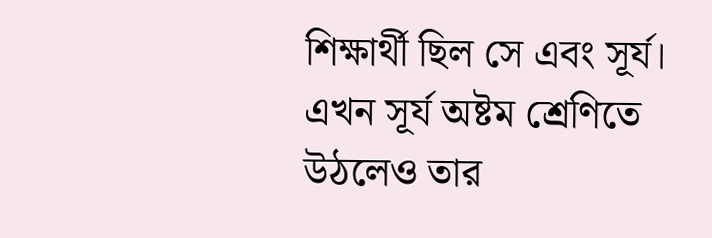শিক্ষার্থী ছিল সে এবং সূর্য। এখন সূর্য অষ্টম শ্রেণিতে উঠলেও তার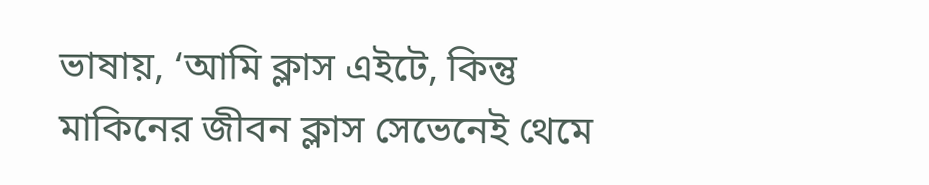ভাষায়, ‘আমি ক্লাস এইটে, কিন্তু মাকিনের জীবন ক্লাস সেভেনেই থেমে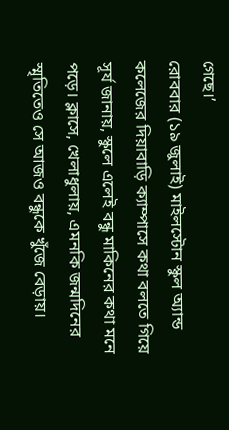গেছে।’
রোববার (১৯ জুলাই) মাইলস্টোন স্কুল অ্যান্ড কলেজের দিয়াবাড়ি ক্যাম্পাসে কথা বলতে গিয়ে সূর্য জানায়, স্কুলে এলেই বন্ধু মাকিনের কথা মনে পড়ে। ক্লাসে, খেলাধুলায়, এমনকি জন্মদিনের স্মৃতিতেও সে আজও বন্ধুকে খুঁজে বেড়ায়।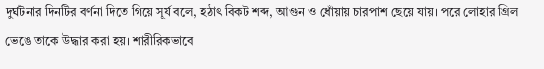দুর্ঘটনার দিনটির বর্ণনা দিতে গিয়ে সূর্য বলে, হঠাৎ বিকট শব্দ, আগুন ও ধোঁয়ায় চারপাশ ছেয়ে যায়। পরে লোহার গ্রিল ভেঙে তাকে উদ্ধার করা হয়। শারীরিকভাবে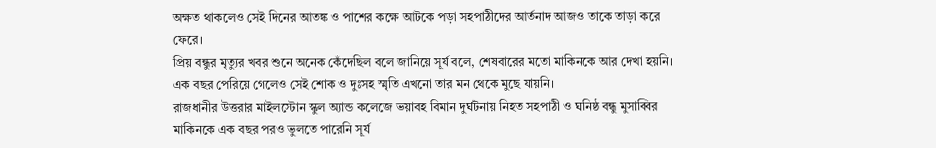অক্ষত থাকলেও সেই দিনের আতঙ্ক ও পাশের কক্ষে আটকে পড়া সহপাঠীদের আর্তনাদ আজও তাকে তাড়া করে ফেরে।
প্রিয় বন্ধুর মৃত্যুর খবর শুনে অনেক কেঁদেছিল বলে জানিয়ে সূর্য বলে, শেষবারের মতো মাকিনকে আর দেখা হয়নি। এক বছর পেরিয়ে গেলেও সেই শোক ও দুঃসহ স্মৃতি এখনো তার মন থেকে মুছে যায়নি।
রাজধানীর উত্তরার মাইলস্টোন স্কুল অ্যান্ড কলেজে ভয়াবহ বিমান দুর্ঘটনায় নিহত সহপাঠী ও ঘনিষ্ঠ বন্ধু মুসাব্বির মাকিনকে এক বছর পরও ভুলতে পারেনি সূর্য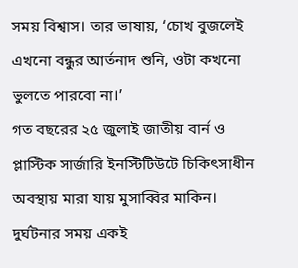সময় বিশ্বাস। তার ভাষায়, ‘চোখ বুজলেই এখনো বন্ধুর আর্তনাদ শুনি, ওটা কখনো ভুলতে পারবো না।’
গত বছরের ২৫ জুলাই জাতীয় বার্ন ও প্লাস্টিক সার্জারি ইনস্টিটিউটে চিকিৎসাধীন অবস্থায় মারা যায় মুসাব্বির মাকিন। দুর্ঘটনার সময় একই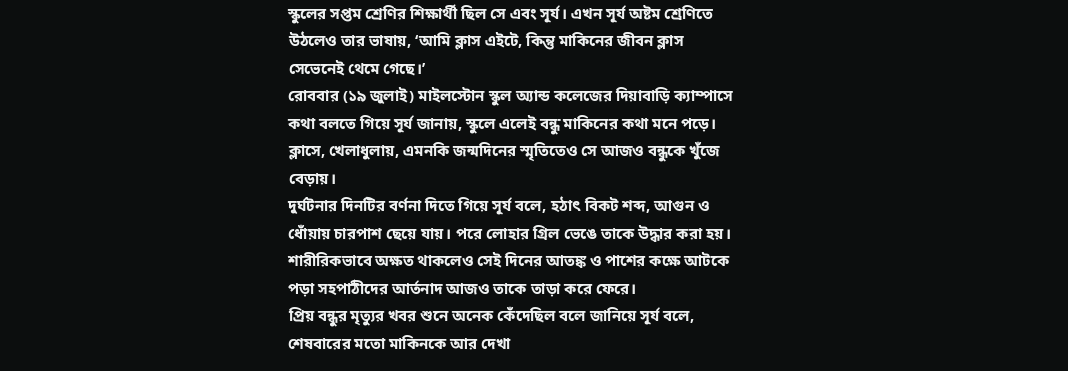স্কুলের সপ্তম শ্রেণির শিক্ষার্থী ছিল সে এবং সূর্য। এখন সূর্য অষ্টম শ্রেণিতে উঠলেও তার ভাষায়, ‘আমি ক্লাস এইটে, কিন্তু মাকিনের জীবন ক্লাস সেভেনেই থেমে গেছে।’
রোববার (১৯ জুলাই) মাইলস্টোন স্কুল অ্যান্ড কলেজের দিয়াবাড়ি ক্যাম্পাসে কথা বলতে গিয়ে সূর্য জানায়, স্কুলে এলেই বন্ধু মাকিনের কথা মনে পড়ে। ক্লাসে, খেলাধুলায়, এমনকি জন্মদিনের স্মৃতিতেও সে আজও বন্ধুকে খুঁজে বেড়ায়।
দুর্ঘটনার দিনটির বর্ণনা দিতে গিয়ে সূর্য বলে, হঠাৎ বিকট শব্দ, আগুন ও ধোঁয়ায় চারপাশ ছেয়ে যায়। পরে লোহার গ্রিল ভেঙে তাকে উদ্ধার করা হয়। শারীরিকভাবে অক্ষত থাকলেও সেই দিনের আতঙ্ক ও পাশের কক্ষে আটকে পড়া সহপাঠীদের আর্তনাদ আজও তাকে তাড়া করে ফেরে।
প্রিয় বন্ধুর মৃত্যুর খবর শুনে অনেক কেঁদেছিল বলে জানিয়ে সূর্য বলে, শেষবারের মতো মাকিনকে আর দেখা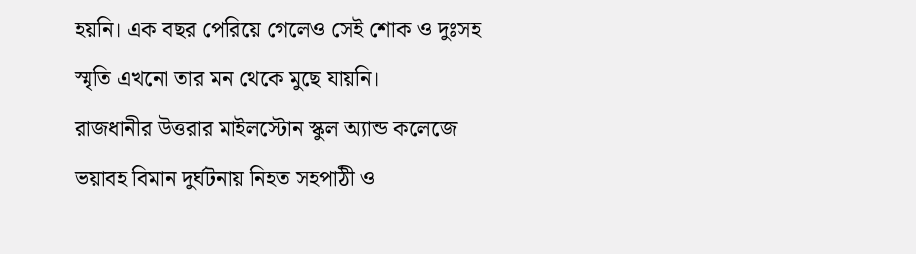হয়নি। এক বছর পেরিয়ে গেলেও সেই শোক ও দুঃসহ স্মৃতি এখনো তার মন থেকে মুছে যায়নি।
রাজধানীর উত্তরার মাইলস্টোন স্কুল অ্যান্ড কলেজে ভয়াবহ বিমান দুর্ঘটনায় নিহত সহপাঠী ও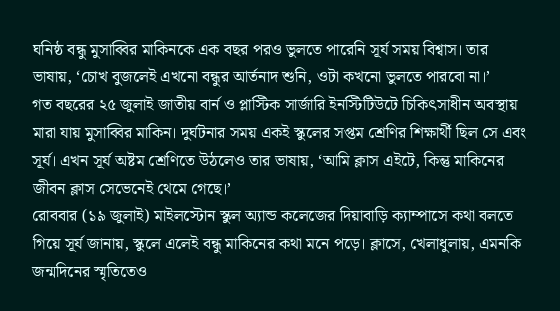ঘনিষ্ঠ বন্ধু মুসাব্বির মাকিনকে এক বছর পরও ভুলতে পারেনি সূর্য সময় বিশ্বাস। তার ভাষায়, ‘চোখ বুজলেই এখনো বন্ধুর আর্তনাদ শুনি, ওটা কখনো ভুলতে পারবো না।’
গত বছরের ২৫ জুলাই জাতীয় বার্ন ও প্লাস্টিক সার্জারি ইনস্টিটিউটে চিকিৎসাধীন অবস্থায় মারা যায় মুসাব্বির মাকিন। দুর্ঘটনার সময় একই স্কুলের সপ্তম শ্রেণির শিক্ষার্থী ছিল সে এবং সূর্য। এখন সূর্য অষ্টম শ্রেণিতে উঠলেও তার ভাষায়, ‘আমি ক্লাস এইটে, কিন্তু মাকিনের জীবন ক্লাস সেভেনেই থেমে গেছে।’
রোববার (১৯ জুলাই) মাইলস্টোন স্কুল অ্যান্ড কলেজের দিয়াবাড়ি ক্যাম্পাসে কথা বলতে গিয়ে সূর্য জানায়, স্কুলে এলেই বন্ধু মাকিনের কথা মনে পড়ে। ক্লাসে, খেলাধুলায়, এমনকি জন্মদিনের স্মৃতিতেও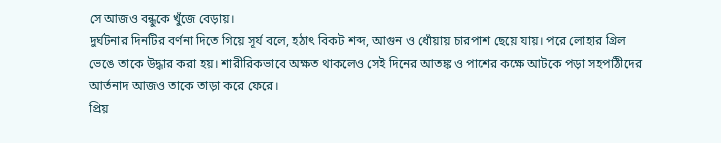সে আজও বন্ধুকে খুঁজে বেড়ায়।
দুর্ঘটনার দিনটির বর্ণনা দিতে গিয়ে সূর্য বলে, হঠাৎ বিকট শব্দ, আগুন ও ধোঁয়ায় চারপাশ ছেয়ে যায়। পরে লোহার গ্রিল ভেঙে তাকে উদ্ধার করা হয়। শারীরিকভাবে অক্ষত থাকলেও সেই দিনের আতঙ্ক ও পাশের কক্ষে আটকে পড়া সহপাঠীদের আর্তনাদ আজও তাকে তাড়া করে ফেরে।
প্রিয়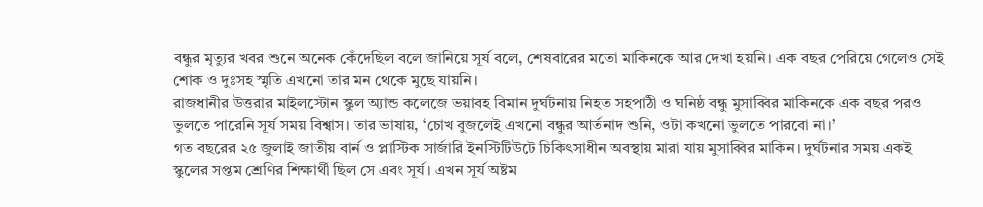বন্ধুর মৃত্যুর খবর শুনে অনেক কেঁদেছিল বলে জানিয়ে সূর্য বলে, শেষবারের মতো মাকিনকে আর দেখা হয়নি। এক বছর পেরিয়ে গেলেও সেই শোক ও দুঃসহ স্মৃতি এখনো তার মন থেকে মুছে যায়নি।
রাজধানীর উত্তরার মাইলস্টোন স্কুল অ্যান্ড কলেজে ভয়াবহ বিমান দুর্ঘটনায় নিহত সহপাঠী ও ঘনিষ্ঠ বন্ধু মুসাব্বির মাকিনকে এক বছর পরও ভুলতে পারেনি সূর্য সময় বিশ্বাস। তার ভাষায়, ‘চোখ বুজলেই এখনো বন্ধুর আর্তনাদ শুনি, ওটা কখনো ভুলতে পারবো না।’
গত বছরের ২৫ জুলাই জাতীয় বার্ন ও প্লাস্টিক সার্জারি ইনস্টিটিউটে চিকিৎসাধীন অবস্থায় মারা যায় মুসাব্বির মাকিন। দুর্ঘটনার সময় একই স্কুলের সপ্তম শ্রেণির শিক্ষার্থী ছিল সে এবং সূর্য। এখন সূর্য অষ্টম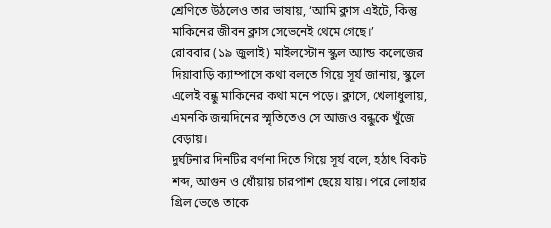শ্রেণিতে উঠলেও তার ভাষায়, ‘আমি ক্লাস এইটে, কিন্তু মাকিনের জীবন ক্লাস সেভেনেই থেমে গেছে।’
রোববার (১৯ জুলাই) মাইলস্টোন স্কুল অ্যান্ড কলেজের দিয়াবাড়ি ক্যাম্পাসে কথা বলতে গিয়ে সূর্য জানায়, স্কুলে এলেই বন্ধু মাকিনের কথা মনে পড়ে। ক্লাসে, খেলাধুলায়, এমনকি জন্মদিনের স্মৃতিতেও সে আজও বন্ধুকে খুঁজে বেড়ায়।
দুর্ঘটনার দিনটির বর্ণনা দিতে গিয়ে সূর্য বলে, হঠাৎ বিকট শব্দ, আগুন ও ধোঁয়ায় চারপাশ ছেয়ে যায়। পরে লোহার গ্রিল ভেঙে তাকে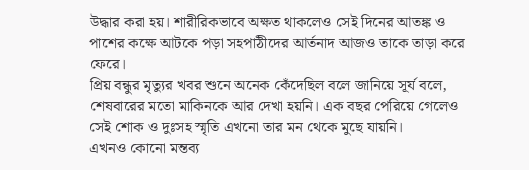উদ্ধার করা হয়। শারীরিকভাবে অক্ষত থাকলেও সেই দিনের আতঙ্ক ও পাশের কক্ষে আটকে পড়া সহপাঠীদের আর্তনাদ আজও তাকে তাড়া করে ফেরে।
প্রিয় বন্ধুর মৃত্যুর খবর শুনে অনেক কেঁদেছিল বলে জানিয়ে সূর্য বলে, শেষবারের মতো মাকিনকে আর দেখা হয়নি। এক বছর পেরিয়ে গেলেও সেই শোক ও দুঃসহ স্মৃতি এখনো তার মন থেকে মুছে যায়নি।
এখনও কোনো মন্তব্য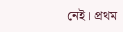নেই। প্রথম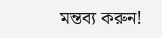মন্তব্য করুন!